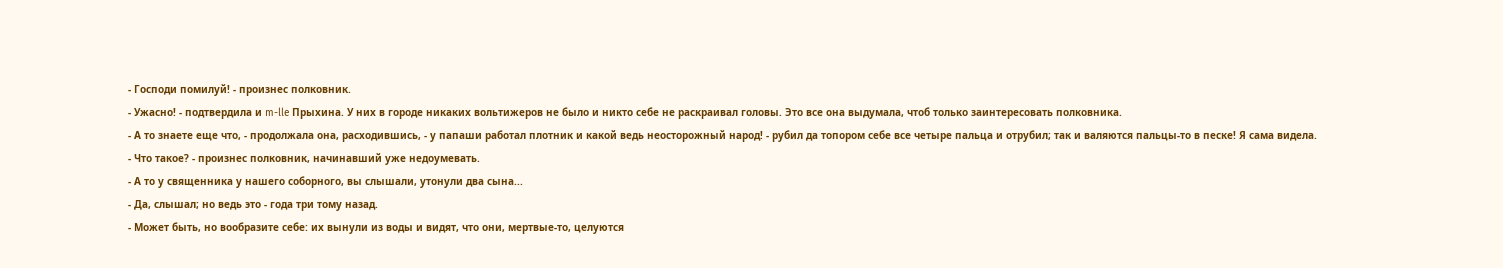- Господи помилуй! - произнес полковник.
- Ужасно! - подтвердила и m-lle Прыхина. У них в городе никаких вольтижеров не было и никто себе не раскраивал головы. Это все она выдумала, чтоб только заинтересовать полковника.
- А то знаете еще что, - продолжала она, расходившись, - у папаши работал плотник и какой ведь неосторожный народ! - рубил да топором себе все четыре пальца и отрубил; так и валяются пальцы-то в песке! Я сама видела.
- Что такое? - произнес полковник, начинавший уже недоумевать.
- А то у священника у нашего соборного, вы слышали, утонули два сына...
- Да, слышал; но ведь это - года три тому назад.
- Может быть, но вообразите себе: их вынули из воды и видят, что они, мертвые-то, целуются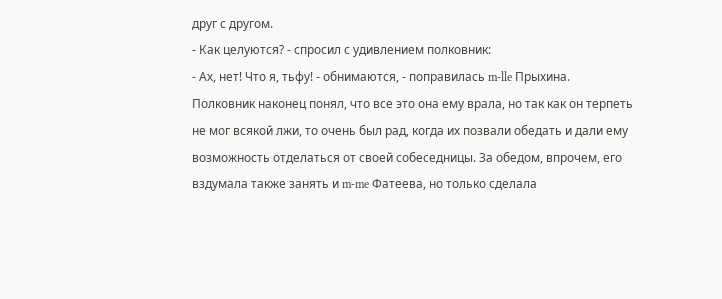друг с другом.
- Как целуются? - спросил с удивлением полковник:
- Ах, нет! Что я, тьфу! - обнимаются, - поправилась m-lle Прыхина.
Полковник наконец понял, что все это она ему врала, но так как он терпеть не мог всякой лжи, то очень был рад, когда их позвали обедать и дали ему возможность отделаться от своей собеседницы. За обедом, впрочем, его вздумала также занять и m-me Фатеева, но только сделала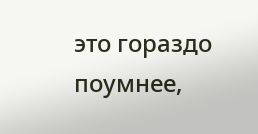это гораздо поумнее,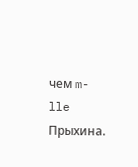чем m-lle Прыхина.